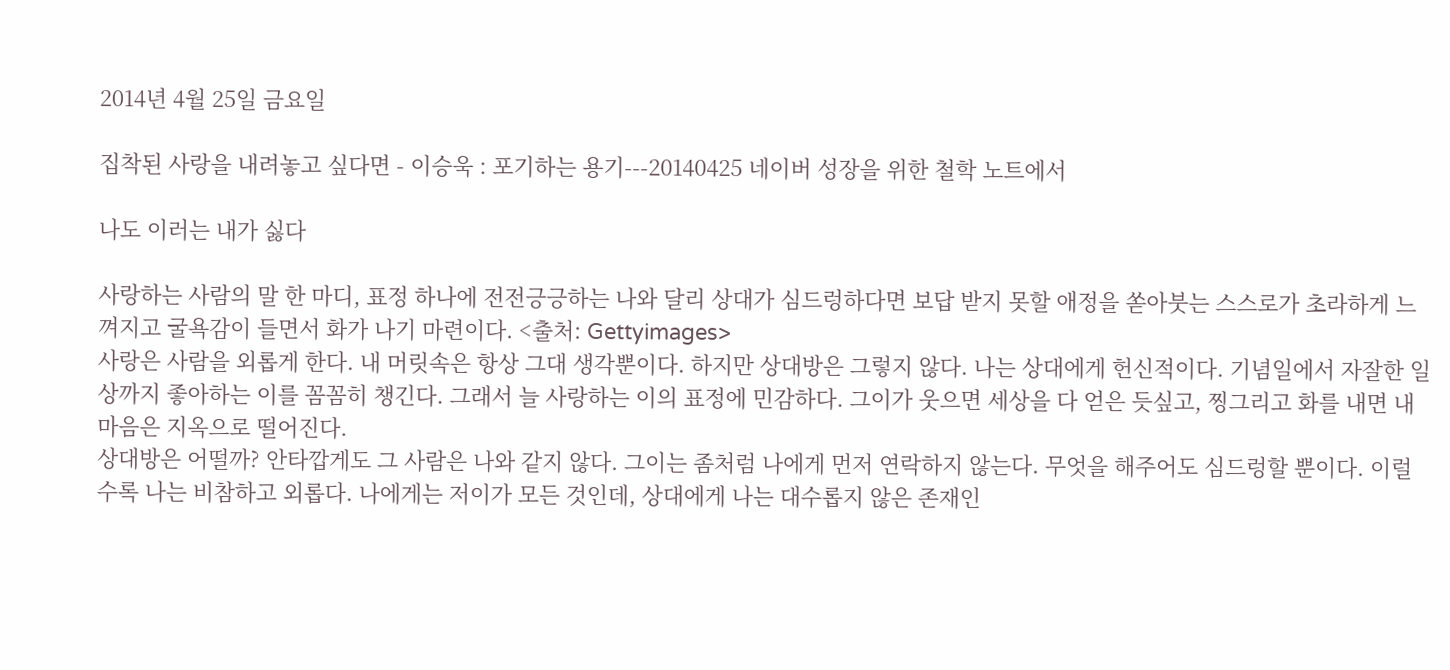2014년 4월 25일 금요일

집착된 사랑을 내려놓고 싶다면 - 이승욱 : 포기하는 용기---20140425 네이버 성장을 위한 철학 노트에서

나도 이러는 내가 싫다

사랑하는 사람의 말 한 마디, 표정 하나에 전전긍긍하는 나와 달리 상대가 심드렁하다면 보답 받지 못할 애정을 쏟아붓는 스스로가 초라하게 느껴지고 굴욕감이 들면서 화가 나기 마련이다. <출처: Gettyimages>
사랑은 사람을 외롭게 한다. 내 머릿속은 항상 그대 생각뿐이다. 하지만 상대방은 그렇지 않다. 나는 상대에게 헌신적이다. 기념일에서 자잘한 일상까지 좋아하는 이를 꼼꼼히 챙긴다. 그래서 늘 사랑하는 이의 표정에 민감하다. 그이가 웃으면 세상을 다 얻은 듯싶고, 찡그리고 화를 내면 내 마음은 지옥으로 떨어진다.
상대방은 어떨까? 안타깝게도 그 사람은 나와 같지 않다. 그이는 좀처럼 나에게 먼저 연락하지 않는다. 무엇을 해주어도 심드렁할 뿐이다. 이럴수록 나는 비참하고 외롭다. 나에게는 저이가 모든 것인데, 상대에게 나는 대수롭지 않은 존재인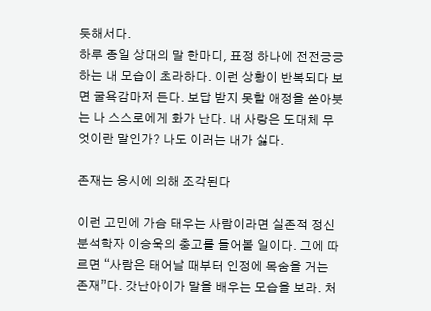듯해서다.
하루 종일 상대의 말 한마디, 표정 하나에 전전긍긍하는 내 모습이 초라하다. 이런 상황이 반복되다 보면 굴욕감마저 든다. 보답 받지 못할 애정을 쏟아붓는 나 스스로에게 화가 난다. 내 사랑은 도대체 무엇이란 말인가? 나도 이러는 내가 싫다.

존재는 응시에 의해 조각된다

이런 고민에 가슴 태우는 사람이라면 실존적 정신분석학자 이승욱의 충고를 들어볼 일이다. 그에 따르면 “사람은 태어날 때부터 인정에 목숨을 거는 존재”다. 갓난아이가 말을 배우는 모습을 보라. 처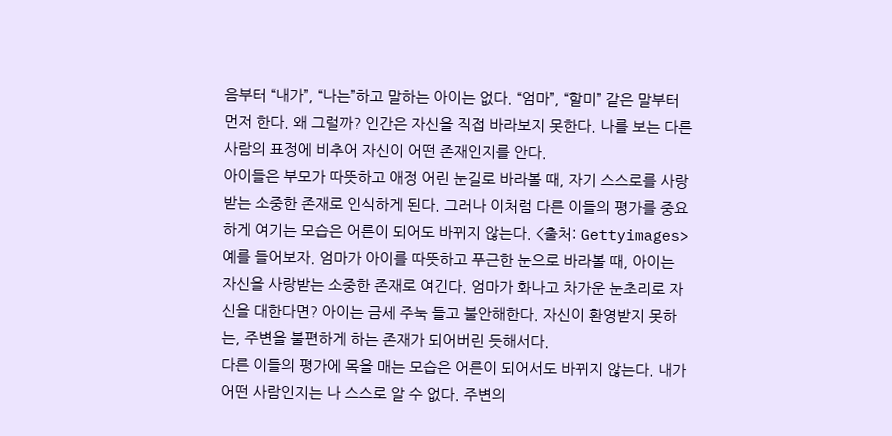음부터 “내가”, “나는”하고 말하는 아이는 없다. “엄마”, “할미” 같은 말부터 먼저 한다. 왜 그럴까? 인간은 자신을 직접 바라보지 못한다. 나를 보는 다른 사람의 표정에 비추어 자신이 어떤 존재인지를 안다.
아이들은 부모가 따뜻하고 애정 어린 눈길로 바라볼 때, 자기 스스로를 사랑받는 소중한 존재로 인식하게 된다. 그러나 이처럼 다른 이들의 평가를 중요하게 여기는 모습은 어른이 되어도 바뀌지 않는다. <출처: Gettyimages>
예를 들어보자. 엄마가 아이를 따뜻하고 푸근한 눈으로 바라볼 때, 아이는 자신을 사랑받는 소중한 존재로 여긴다. 엄마가 화나고 차가운 눈초리로 자신을 대한다면? 아이는 금세 주눅 들고 불안해한다. 자신이 환영받지 못하는, 주변을 불편하게 하는 존재가 되어버린 듯해서다.
다른 이들의 평가에 목을 매는 모습은 어른이 되어서도 바뀌지 않는다. 내가 어떤 사람인지는 나 스스로 알 수 없다. 주변의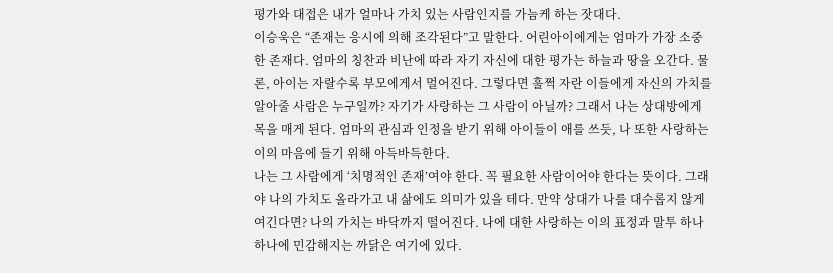평가와 대접은 내가 얼마나 가치 있는 사람인지를 가늠케 하는 잣대다.
이승욱은 “존재는 응시에 의해 조각된다”고 말한다. 어린아이에게는 엄마가 가장 소중한 존재다. 엄마의 칭찬과 비난에 따라 자기 자신에 대한 평가는 하늘과 땅을 오간다. 물론, 아이는 자랄수록 부모에게서 멀어진다. 그렇다면 훌쩍 자란 이들에게 자신의 가치를 알아줄 사람은 누구일까? 자기가 사랑하는 그 사람이 아닐까? 그래서 나는 상대방에게 목을 매게 된다. 엄마의 관심과 인정을 받기 위해 아이들이 애를 쓰듯, 나 또한 사랑하는 이의 마음에 들기 위해 아득바득한다.
나는 그 사람에게 ‘치명적인 존재’여야 한다. 꼭 필요한 사람이어야 한다는 뜻이다. 그래야 나의 가치도 올라가고 내 삶에도 의미가 있을 테다. 만약 상대가 나를 대수롭지 않게 여긴다면? 나의 가치는 바닥까지 떨어진다. 나에 대한 사랑하는 이의 표정과 말투 하나하나에 민감해지는 까닭은 여기에 있다.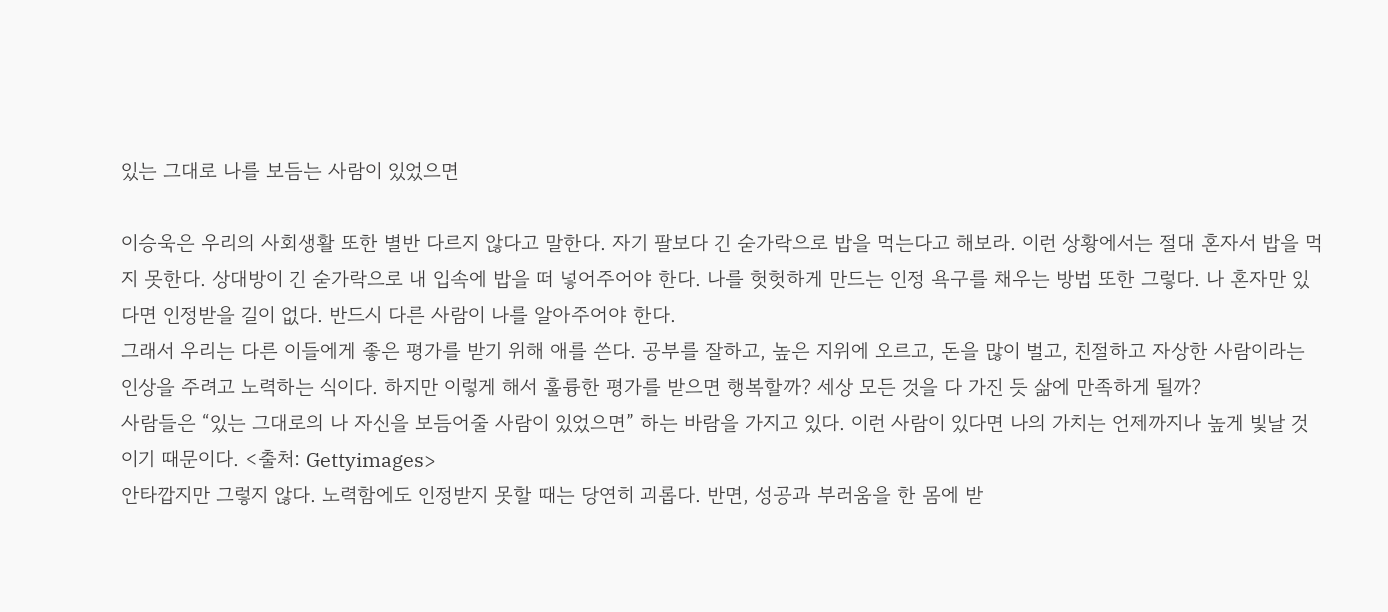있는 그대로 나를 보듬는 사람이 있었으면

이승욱은 우리의 사회생활 또한 별반 다르지 않다고 말한다. 자기 팔보다 긴 숟가락으로 밥을 먹는다고 해보라. 이런 상황에서는 절대 혼자서 밥을 먹지 못한다. 상대방이 긴 숟가락으로 내 입속에 밥을 떠 넣어주어야 한다. 나를 헛헛하게 만드는 인정 욕구를 채우는 방법 또한 그렇다. 나 혼자만 있다면 인정받을 길이 없다. 반드시 다른 사람이 나를 알아주어야 한다.
그래서 우리는 다른 이들에게 좋은 평가를 받기 위해 애를 쓴다. 공부를 잘하고, 높은 지위에 오르고, 돈을 많이 벌고, 친절하고 자상한 사람이라는 인상을 주려고 노력하는 식이다. 하지만 이렇게 해서 훌륭한 평가를 받으면 행복할까? 세상 모든 것을 다 가진 듯 삶에 만족하게 될까?
사람들은 “있는 그대로의 나 자신을 보듬어줄 사람이 있었으면” 하는 바람을 가지고 있다. 이런 사람이 있다면 나의 가치는 언제까지나 높게 빛날 것이기 때문이다. <출처: Gettyimages>
안타깝지만 그렇지 않다. 노력함에도 인정받지 못할 때는 당연히 괴롭다. 반면, 성공과 부러움을 한 몸에 받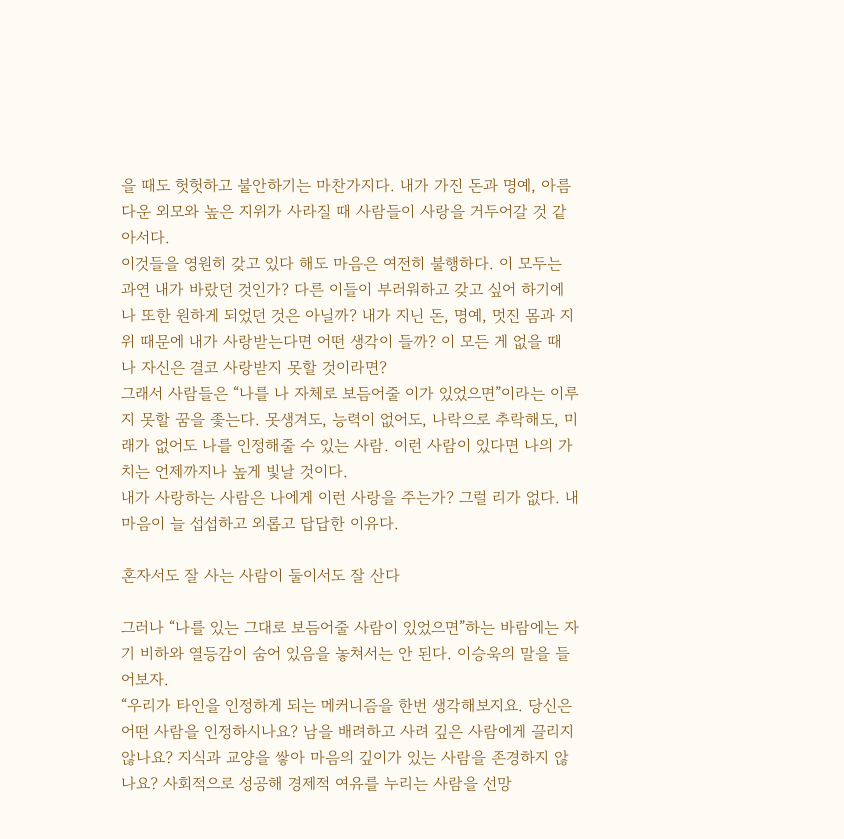을 때도 헛헛하고 불안하기는 마찬가지다. 내가 가진 돈과 명예, 아름다운 외모와 높은 지위가 사라질 때 사람들이 사랑을 거두어갈 것 같아서다.
이것들을 영원히 갖고 있다 해도 마음은 여전히 불행하다. 이 모두는 과연 내가 바랐던 것인가? 다른 이들이 부러워하고 갖고 싶어 하기에 나 또한 원하게 되었던 것은 아닐까? 내가 지닌 돈, 명예, 멋진 몸과 지위 때문에 내가 사랑받는다면 어떤 생각이 들까? 이 모든 게 없을 때 나 자신은 결코 사랑받지 못할 것이라면?
그래서 사람들은 “나를 나 자체로 보듬어줄 이가 있었으면”이라는 이루지 못할 꿈을 좇는다. 못생겨도, 능력이 없어도, 나락으로 추락해도, 미래가 없어도 나를 인정해줄 수 있는 사람. 이런 사람이 있다면 나의 가치는 언제까지나 높게 빛날 것이다.
내가 사랑하는 사람은 나에게 이런 사랑을 주는가? 그럴 리가 없다. 내 마음이 늘 섭섭하고 외롭고 답답한 이유다.

혼자서도 잘 사는 사람이 둘이서도 잘 산다

그러나 “나를 있는 그대로 보듬어줄 사람이 있었으면”하는 바람에는 자기 비하와 열등감이 숨어 있음을 놓쳐서는 안 된다. 이승욱의 말을 들어보자.
“우리가 타인을 인정하게 되는 메커니즘을 한번 생각해보지요. 당신은 어떤 사람을 인정하시나요? 남을 배려하고 사려 깊은 사람에게 끌리지 않나요? 지식과 교양을 쌓아 마음의 깊이가 있는 사람을 존경하지 않나요? 사회적으로 성공해 경제적 여유를 누리는 사람을 선망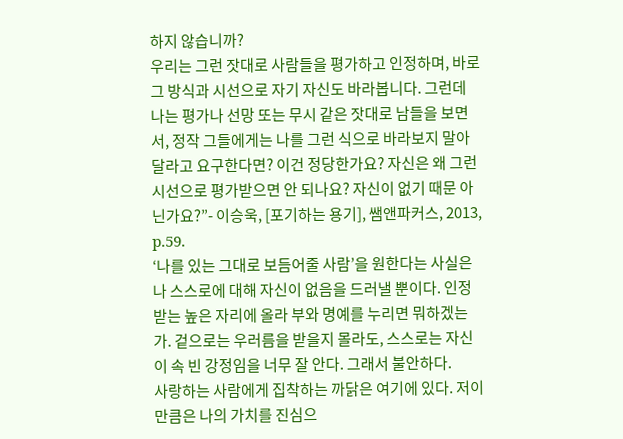하지 않습니까?
우리는 그런 잣대로 사람들을 평가하고 인정하며, 바로 그 방식과 시선으로 자기 자신도 바라봅니다. 그런데 나는 평가나 선망 또는 무시 같은 잣대로 남들을 보면서, 정작 그들에게는 나를 그런 식으로 바라보지 말아달라고 요구한다면? 이건 정당한가요? 자신은 왜 그런 시선으로 평가받으면 안 되나요? 자신이 없기 때문 아닌가요?”- 이승욱, [포기하는 용기], 쌤앤파커스, 2013, p.59.
‘나를 있는 그대로 보듬어줄 사람’을 원한다는 사실은 나 스스로에 대해 자신이 없음을 드러낼 뿐이다. 인정받는 높은 자리에 올라 부와 명예를 누리면 뭐하겠는가. 겉으로는 우러름을 받을지 몰라도, 스스로는 자신이 속 빈 강정임을 너무 잘 안다. 그래서 불안하다.
사랑하는 사람에게 집착하는 까닭은 여기에 있다. 저이만큼은 나의 가치를 진심으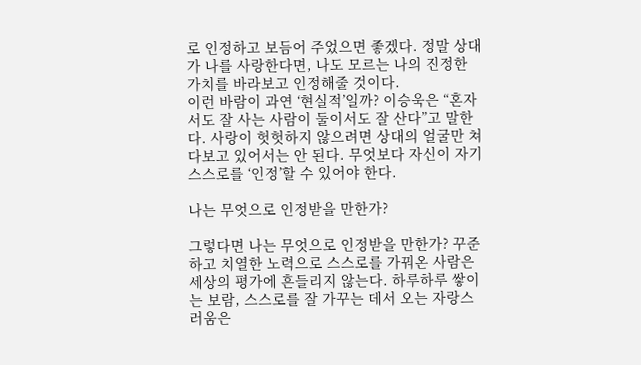로 인정하고 보듬어 주었으면 좋겠다. 정말 상대가 나를 사랑한다면, 나도 모르는 나의 진정한 가치를 바라보고 인정해줄 것이다.
이런 바람이 과연 ‘현실적’일까? 이승욱은 “혼자서도 잘 사는 사람이 둘이서도 잘 산다”고 말한다. 사랑이 헛헛하지 않으려면 상대의 얼굴만 쳐다보고 있어서는 안 된다. 무엇보다 자신이 자기 스스로를 ‘인정’할 수 있어야 한다.

나는 무엇으로 인정받을 만한가?

그렇다면 나는 무엇으로 인정받을 만한가? 꾸준하고 치열한 노력으로 스스로를 가꿔온 사람은 세상의 평가에 흔들리지 않는다. 하루하루 쌓이는 보람, 스스로를 잘 가꾸는 데서 오는 자랑스러움은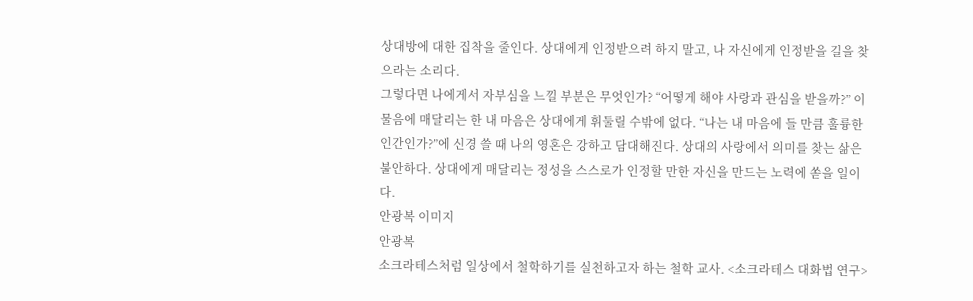상대방에 대한 집착을 줄인다. 상대에게 인정받으려 하지 말고, 나 자신에게 인정받을 길을 찾으라는 소리다.
그렇다면 나에게서 자부심을 느낄 부분은 무엇인가? “어떻게 해야 사랑과 관심을 받을까?” 이 물음에 매달리는 한 내 마음은 상대에게 휘둘릴 수밖에 없다. “나는 내 마음에 들 만큼 훌륭한 인간인가?”에 신경 쓸 때 나의 영혼은 강하고 담대해진다. 상대의 사랑에서 의미를 찾는 삶은 불안하다. 상대에게 매달리는 정성을 스스로가 인정할 만한 자신을 만드는 노력에 쏟을 일이다.
안광복 이미지
안광복
소크라테스처럼 일상에서 철학하기를 실천하고자 하는 철학 교사. <소크라테스 대화법 연구>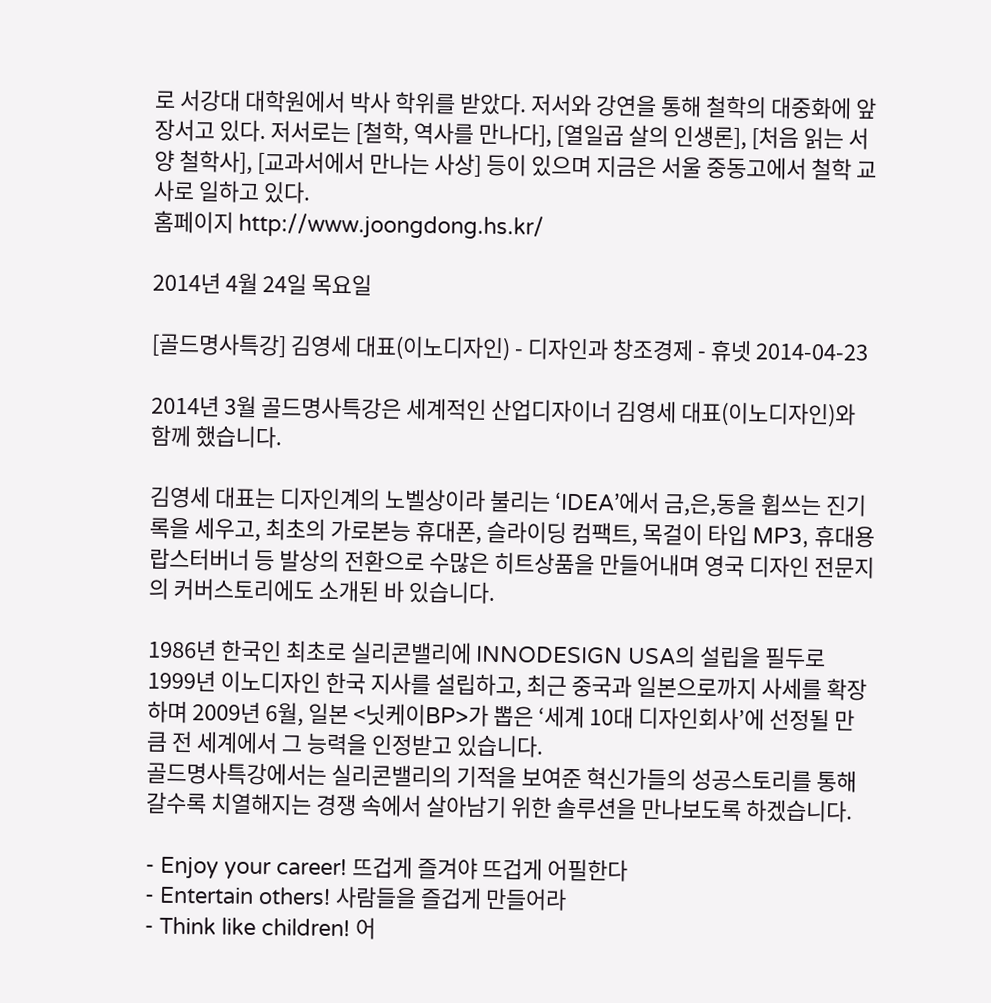로 서강대 대학원에서 박사 학위를 받았다. 저서와 강연을 통해 철학의 대중화에 앞장서고 있다. 저서로는 [철학, 역사를 만나다], [열일곱 살의 인생론], [처음 읽는 서양 철학사], [교과서에서 만나는 사상] 등이 있으며 지금은 서울 중동고에서 철학 교사로 일하고 있다.
홈페이지 http://www.joongdong.hs.kr/

2014년 4월 24일 목요일

[골드명사특강] 김영세 대표(이노디자인) - 디자인과 창조경제 - 휴넷 2014-04-23

2014년 3월 골드명사특강은 세계적인 산업디자이너 김영세 대표(이노디자인)와 함께 했습니다.

김영세 대표는 디자인계의 노벨상이라 불리는 ‘IDEA’에서 금,은,동을 휩쓰는 진기록을 세우고, 최초의 가로본능 휴대폰, 슬라이딩 컴팩트, 목걸이 타입 MP3, 휴대용 랍스터버너 등 발상의 전환으로 수많은 히트상품을 만들어내며 영국 디자인 전문지의 커버스토리에도 소개된 바 있습니다.

1986년 한국인 최초로 실리콘밸리에 INNODESIGN USA의 설립을 필두로 1999년 이노디자인 한국 지사를 설립하고, 최근 중국과 일본으로까지 사세를 확장하며 2009년 6월, 일본 <닛케이BP>가 뽑은 ‘세계 10대 디자인회사’에 선정될 만큼 전 세계에서 그 능력을 인정받고 있습니다.
골드명사특강에서는 실리콘밸리의 기적을 보여준 혁신가들의 성공스토리를 통해 갈수록 치열해지는 경쟁 속에서 살아남기 위한 솔루션을 만나보도록 하겠습니다.

- Enjoy your career! 뜨겁게 즐겨야 뜨겁게 어필한다
- Entertain others! 사람들을 즐겁게 만들어라
- Think like children! 어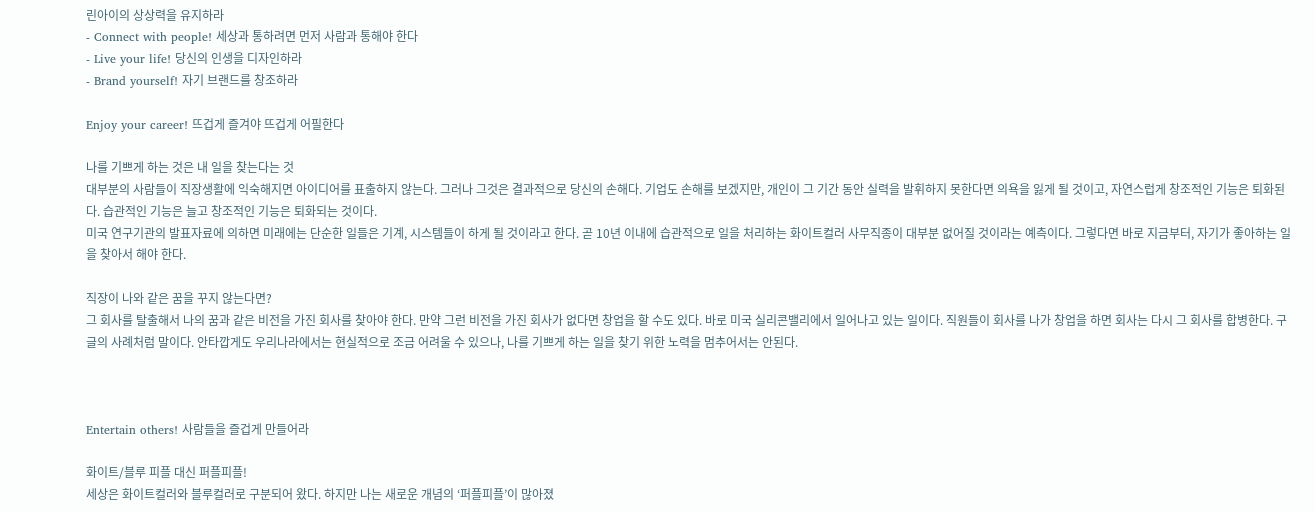린아이의 상상력을 유지하라
- Connect with people! 세상과 통하려면 먼저 사람과 통해야 한다
- Live your life! 당신의 인생을 디자인하라
- Brand yourself! 자기 브랜드를 창조하라

Enjoy your career! 뜨겁게 즐겨야 뜨겁게 어필한다

나를 기쁘게 하는 것은 내 일을 찾는다는 것
대부분의 사람들이 직장생활에 익숙해지면 아이디어를 표출하지 않는다. 그러나 그것은 결과적으로 당신의 손해다. 기업도 손해를 보겠지만, 개인이 그 기간 동안 실력을 발휘하지 못한다면 의욕을 잃게 될 것이고, 자연스럽게 창조적인 기능은 퇴화된다. 습관적인 기능은 늘고 창조적인 기능은 퇴화되는 것이다.
미국 연구기관의 발표자료에 의하면 미래에는 단순한 일들은 기계, 시스템들이 하게 될 것이라고 한다. 곧 10년 이내에 습관적으로 일을 처리하는 화이트컬러 사무직종이 대부분 없어질 것이라는 예측이다. 그렇다면 바로 지금부터, 자기가 좋아하는 일을 찾아서 해야 한다.

직장이 나와 같은 꿈을 꾸지 않는다면?
그 회사를 탈출해서 나의 꿈과 같은 비전을 가진 회사를 찾아야 한다. 만약 그런 비전을 가진 회사가 없다면 창업을 할 수도 있다. 바로 미국 실리콘밸리에서 일어나고 있는 일이다. 직원들이 회사를 나가 창업을 하면 회사는 다시 그 회사를 합병한다. 구글의 사례처럼 말이다. 안타깝게도 우리나라에서는 현실적으로 조금 어려울 수 있으나, 나를 기쁘게 하는 일을 찾기 위한 노력을 멈추어서는 안된다.



Entertain others! 사람들을 즐겁게 만들어라

화이트/블루 피플 대신 퍼플피플!
세상은 화이트컬러와 블루컬러로 구분되어 왔다. 하지만 나는 새로운 개념의 ‘퍼플피플’이 많아졌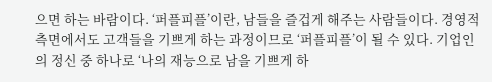으면 하는 바람이다. ‘퍼플피플’이란, 남들을 즐겁게 해주는 사람들이다. 경영적 측면에서도 고객들을 기쁘게 하는 과정이므로 ‘퍼플피플’이 될 수 있다. 기업인의 정신 중 하나로 ‘나의 재능으로 남을 기쁘게 하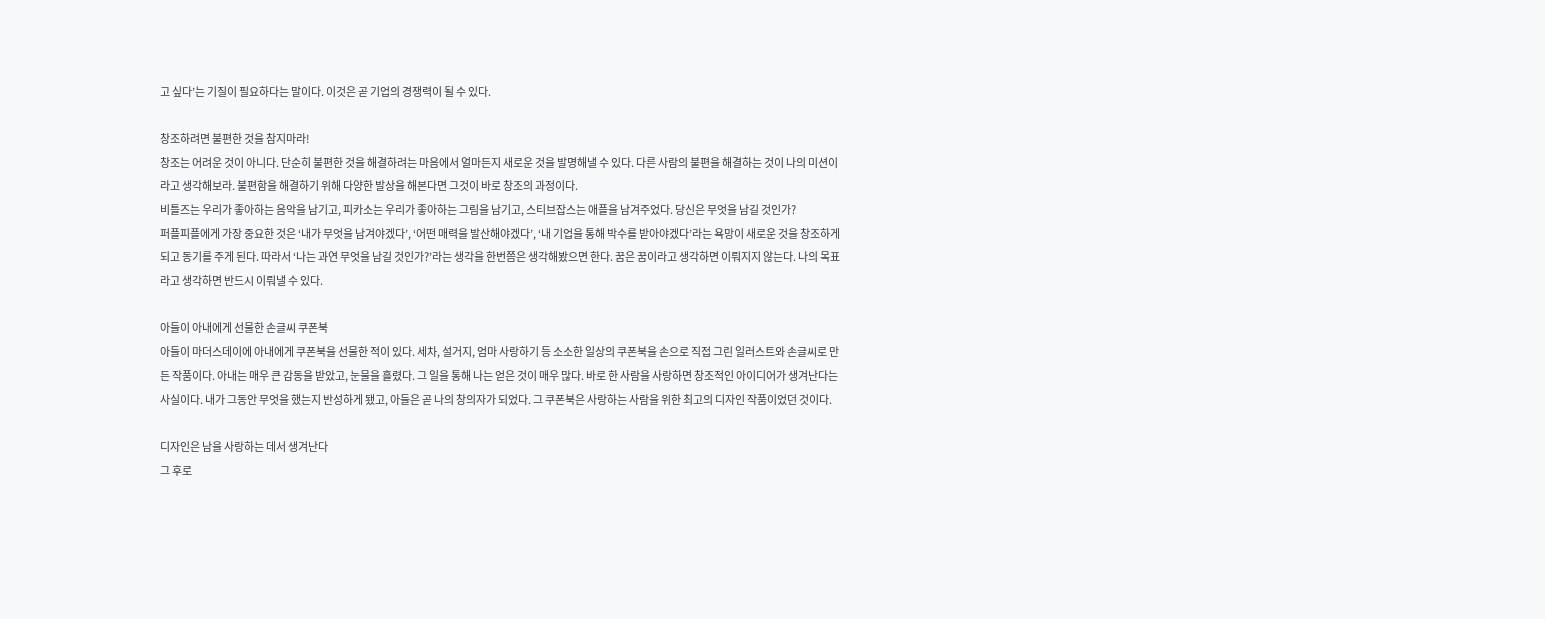고 싶다’는 기질이 필요하다는 말이다. 이것은 곧 기업의 경쟁력이 될 수 있다.

창조하려면 불편한 것을 참지마라!
창조는 어려운 것이 아니다. 단순히 불편한 것을 해결하려는 마음에서 얼마든지 새로운 것을 발명해낼 수 있다. 다른 사람의 불편을 해결하는 것이 나의 미션이라고 생각해보라. 불편함을 해결하기 위해 다양한 발상을 해본다면 그것이 바로 창조의 과정이다.
비틀즈는 우리가 좋아하는 음악을 남기고, 피카소는 우리가 좋아하는 그림을 남기고, 스티브잡스는 애플을 남겨주었다. 당신은 무엇을 남길 것인가?
퍼플피플에게 가장 중요한 것은 ‘내가 무엇을 남겨야겠다’, ‘어떤 매력을 발산해야겠다’, ‘내 기업을 통해 박수를 받아야겠다’라는 욕망이 새로운 것을 창조하게 되고 동기를 주게 된다. 따라서 ‘나는 과연 무엇을 남길 것인가?’라는 생각을 한번쯤은 생각해봤으면 한다. 꿈은 꿈이라고 생각하면 이뤄지지 않는다. 나의 목표라고 생각하면 반드시 이뤄낼 수 있다.

아들이 아내에게 선물한 손글씨 쿠폰북
아들이 마더스데이에 아내에게 쿠폰북을 선물한 적이 있다. 세차, 설거지, 엄마 사랑하기 등 소소한 일상의 쿠폰북을 손으로 직접 그린 일러스트와 손글씨로 만든 작품이다. 아내는 매우 큰 감동을 받았고, 눈물을 흘렸다. 그 일을 통해 나는 얻은 것이 매우 많다. 바로 한 사람을 사랑하면 창조적인 아이디어가 생겨난다는 사실이다. 내가 그동안 무엇을 했는지 반성하게 됐고, 아들은 곧 나의 창의자가 되었다. 그 쿠폰북은 사랑하는 사람을 위한 최고의 디자인 작품이었던 것이다.

디자인은 남을 사랑하는 데서 생겨난다
그 후로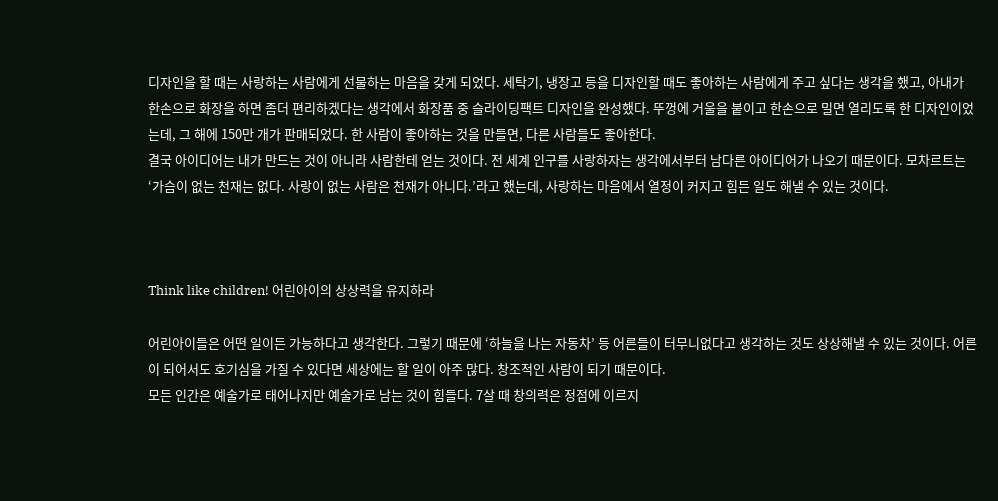디자인을 할 때는 사랑하는 사람에게 선물하는 마음을 갖게 되었다. 세탁기, 냉장고 등을 디자인할 때도 좋아하는 사람에게 주고 싶다는 생각을 했고, 아내가 한손으로 화장을 하면 좀더 편리하겠다는 생각에서 화장품 중 슬라이딩팩트 디자인을 완성했다. 뚜껑에 거울을 붙이고 한손으로 밀면 열리도록 한 디자인이었는데, 그 해에 150만 개가 판매되었다. 한 사람이 좋아하는 것을 만들면, 다른 사람들도 좋아한다.
결국 아이디어는 내가 만드는 것이 아니라 사람한테 얻는 것이다. 전 세계 인구를 사랑하자는 생각에서부터 남다른 아이디어가 나오기 때문이다. 모차르트는 ‘가슴이 없는 천재는 없다. 사랑이 없는 사람은 천재가 아니다.’라고 했는데, 사랑하는 마음에서 열정이 커지고 힘든 일도 해낼 수 있는 것이다.



Think like children! 어린아이의 상상력을 유지하라

어린아이들은 어떤 일이든 가능하다고 생각한다. 그렇기 때문에 ‘하늘을 나는 자동차’ 등 어른들이 터무니없다고 생각하는 것도 상상해낼 수 있는 것이다. 어른이 되어서도 호기심을 가질 수 있다면 세상에는 할 일이 아주 많다. 창조적인 사람이 되기 때문이다.
모든 인간은 예술가로 태어나지만 예술가로 남는 것이 힘들다. 7살 때 창의력은 정점에 이르지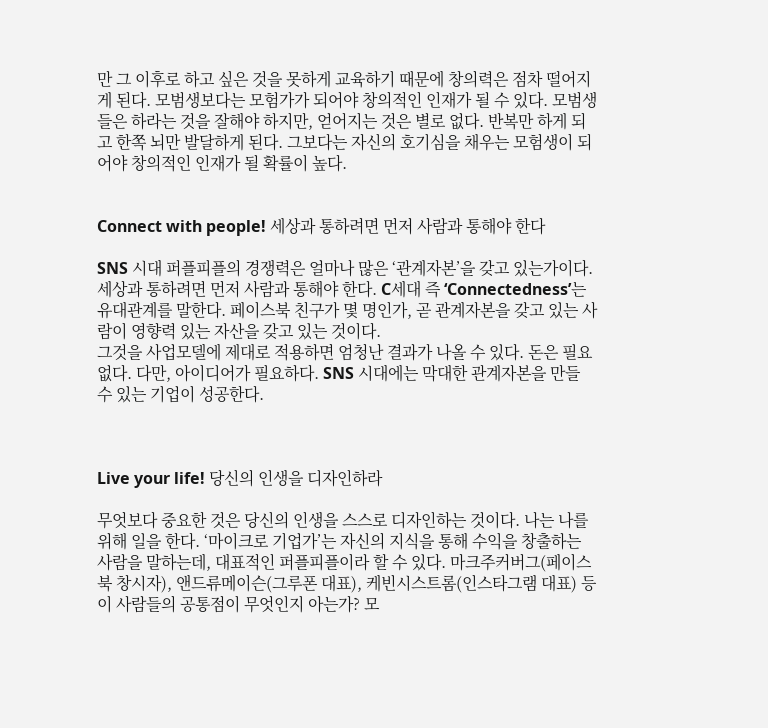만 그 이후로 하고 싶은 것을 못하게 교육하기 때문에 창의력은 점차 떨어지게 된다. 모범생보다는 모험가가 되어야 창의적인 인재가 될 수 있다. 모범생들은 하라는 것을 잘해야 하지만, 얻어지는 것은 별로 없다. 반복만 하게 되고 한쪽 뇌만 발달하게 된다. 그보다는 자신의 호기심을 채우는 모험생이 되어야 창의적인 인재가 될 확률이 높다.


Connect with people! 세상과 통하려면 먼저 사람과 통해야 한다

SNS 시대 퍼플피플의 경쟁력은 얼마나 많은 ‘관계자본’을 갖고 있는가이다. 세상과 통하려면 먼저 사람과 통해야 한다. C세대 즉 ‘Connectedness’는 유대관계를 말한다. 페이스북 친구가 몇 명인가, 곧 관계자본을 갖고 있는 사람이 영향력 있는 자산을 갖고 있는 것이다.
그것을 사업모델에 제대로 적용하면 엄청난 결과가 나올 수 있다. 돈은 필요 없다. 다만, 아이디어가 필요하다. SNS 시대에는 막대한 관계자본을 만들 수 있는 기업이 성공한다.



Live your life! 당신의 인생을 디자인하라

무엇보다 중요한 것은 당신의 인생을 스스로 디자인하는 것이다. 나는 나를 위해 일을 한다. ‘마이크로 기업가’는 자신의 지식을 통해 수익을 창출하는 사람을 말하는데, 대표적인 퍼플피플이라 할 수 있다. 마크주커버그(페이스북 창시자), 앤드류메이슨(그루폰 대표), 케빈시스트롬(인스타그램 대표) 등 이 사람들의 공통점이 무엇인지 아는가? 모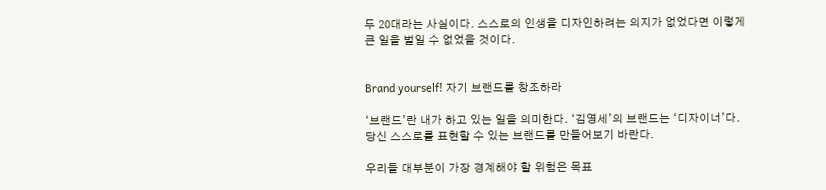두 20대라는 사실이다. 스스로의 인생을 디자인하려는 의지가 없었다면 이렇게 큰 일을 벌일 수 없었을 것이다.


Brand yourself! 자기 브랜드를 창조하라

‘브랜드’란 내가 하고 있는 일을 의미한다. ‘김영세’의 브랜드는 ‘디자이너’다. 당신 스스로를 표현할 수 있는 브랜드를 만들어보기 바란다.

우리들 대부분이 가장 경계해야 할 위험은 목표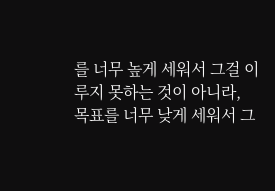를 너무 높게 세워서 그걸 이루지 못하는 것이 아니라, 목표를 너무 낮게 세워서 그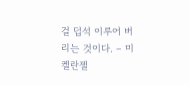걸 덥석 이루어 버리는 것이다. – 미켈란젤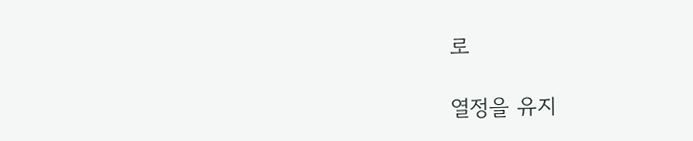로

열정을 유지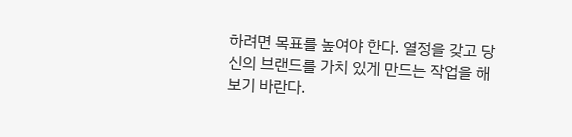하려면 목표를 높여야 한다. 열정을 갖고 당신의 브랜드를 가치 있게 만드는 작업을 해보기 바란다.